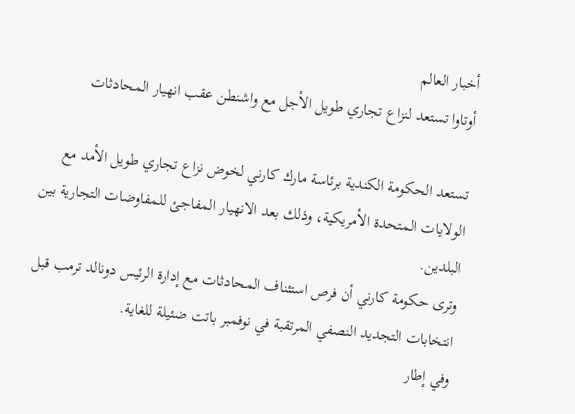أخبار العالم
أوتاوا تستعد لنزاع تجاري طويل الأجل مع واشنطن عقب انهيار المحادثات

تستعد الحكومة الكندية برئاسة مارك كارني لخوض نزاع تجاري طويل الأمد مع الولايات المتحدة الأمريكية، وذلك بعد الانهيار المفاجئ للمفاوضات التجارية بين البلدين.
وترى حكومة كارني أن فرص استئناف المحادثات مع إدارة الرئيس دونالد ترمب قبل انتخابات التجديد النصفي المرتقبة في نوفمبر باتت ضئيلة للغاية.
وفي إطار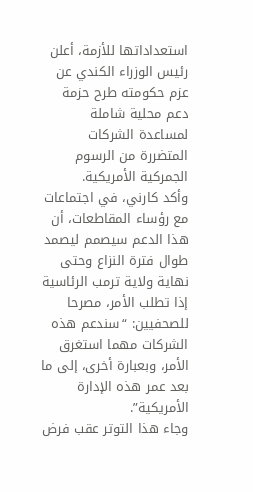استعداداتها للأزمة، أعلن رئيس الوزراء الكندي عن عزم حكومته طرح حزمة دعم محلية شاملة لمساعدة الشركات المتضررة من الرسوم الجمركية الأمريكية.
وأكد كارني، في اجتماعات مع رؤساء المقاطعات، أن هذا الدعم سيصمم ليصمد طوال فترة النزاع وحتى نهاية ولاية ترمب الرئاسية إذا تطلب الأمر، مصرحا للصحفيين: “سندعم هذه الشركات مهما استغرق الأمر، وبعبارة أخرى، إلى ما بعد عمر هذه الإدارة الأمريكية”.
وجاء هذا التوتر عقب فرض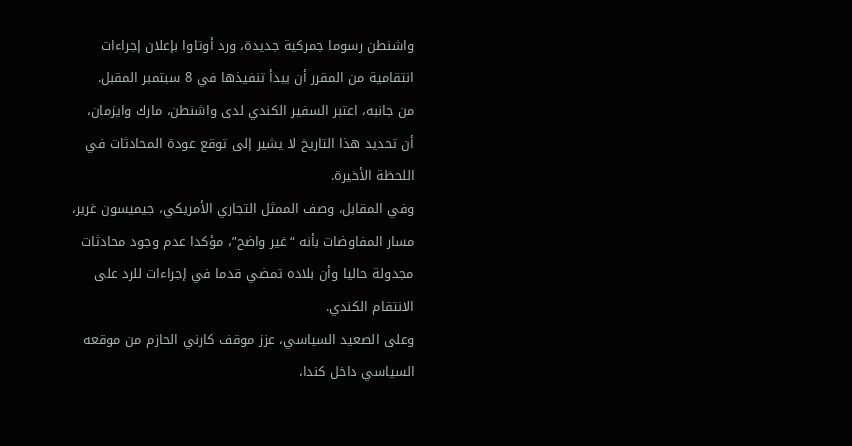واشنطن رسوما جمركية جديدة، ورد أوتاوا بإعلان إجراءات انتقامية من المقرر أن يبدأ تنفيذها في 8 سبتمبر المقبل.
من جانبه، اعتبر السفير الكندي لدى واشنطن، مارك وايزمان، أن تحديد هذا التاريخ لا يشير إلى توقع عودة المحادثات في اللحظة الأخيرة.
وفي المقابل، وصف الممثل التجاري الأمريكي، جيميسون غرير، مسار المفاوضات بأنه “غير واضح”، مؤكدا عدم وجود محادثات مجدولة حاليا وأن بلاده تمضي قدما في إجراءات للرد على الانتقام الكندي.
وعلى الصعيد السياسي، عزز موقف كارني الحازم من موقعه السياسي داخل كندا،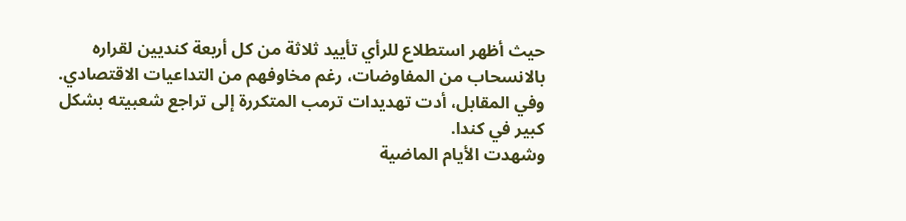حيث أظهر استطلاع للرأي تأييد ثلاثة من كل أربعة كنديين لقراره بالانسحاب من المفاوضات، رغم مخاوفهم من التداعيات الاقتصادي.
وفي المقابل، أدت تهديدات ترمب المتكررة إلى تراجع شعبيته بشكل كبير في كندا.
وشهدت الأيام الماضية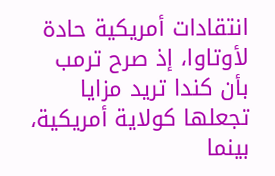انتقادات أمريكية حادة لأوتاوا، إذ صرح ترمب بأن كندا تريد مزايا تجعلها كولاية أمريكية، بينما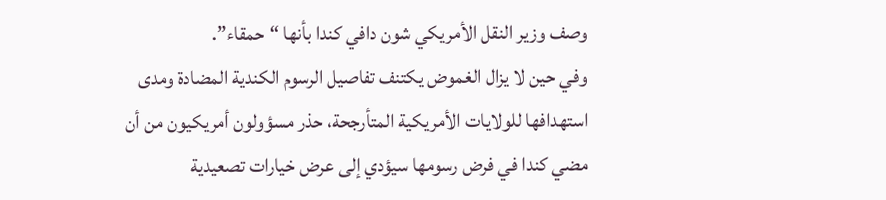وصف وزير النقل الأمريكي شون دافي كندا بأنها “حمقاء”.
وفي حين لا يزال الغموض يكتنف تفاصيل الرسوم الكندية المضادة ومدى استهدافها للولايات الأمريكية المتأرجحة، حذر مسؤولون أمريكيون من أن مضي كندا في فرض رسومها سيؤدي إلى عرض خيارات تصعيدية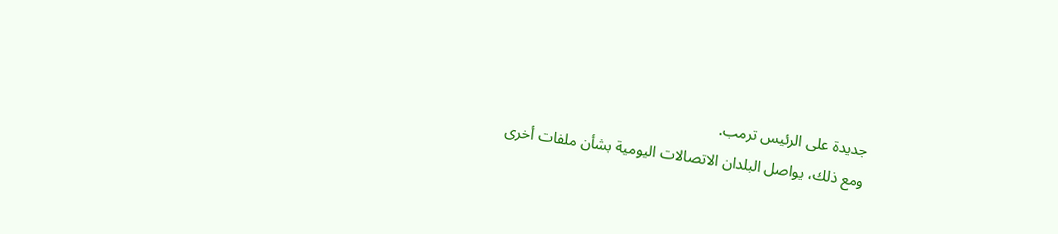جديدة على الرئيس ترمب.
ومع ذلك، يواصل البلدان الاتصالات اليومية بشأن ملفات أخرى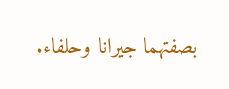بصفتهما جيرانا وحلفاء.